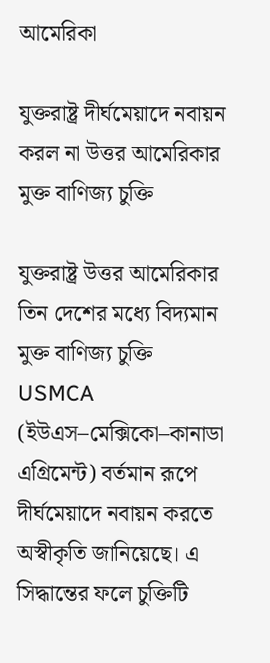আমেরিকা

যুক্তরাষ্ট্র দীর্ঘমেয়াদে নবায়ন করল না উত্তর আমেরিকার মুক্ত বাণিজ্য চুক্তি

যুক্তরাষ্ট্র উত্তর আমেরিকার তিন দেশের মধ্যে বিদ্যমান মুক্ত বাণিজ্য চুক্তি USMCA (ইউএস–মেক্সিকো–কানাডা এগ্রিমেন্ট) বর্তমান রূপে দীর্ঘমেয়াদে নবায়ন করতে অস্বীকৃতি জানিয়েছে। এ সিদ্ধান্তের ফলে চুক্তিটি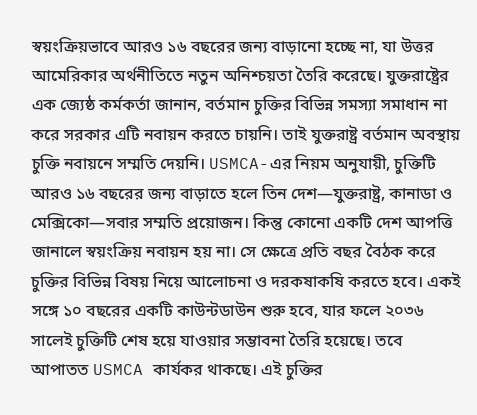স্বয়ংক্রিয়ভাবে আরও ১৬ বছরের জন্য বাড়ানো হচ্ছে না, যা উত্তর আমেরিকার অর্থনীতিতে নতুন অনিশ্চয়তা তৈরি করেছে। যুক্তরাষ্ট্রের এক জ্যেষ্ঠ কর্মকর্তা জানান, বর্তমান চুক্তির বিভিন্ন সমস্যা সমাধান না করে সরকার এটি নবায়ন করতে চায়নি। তাই যুক্তরাষ্ট্র বর্তমান অবস্থায় চুক্তি নবায়নে সম্মতি দেয়নি। USMCA-এর নিয়ম অনুযায়ী, চুক্তিটি আরও ১৬ বছরের জন্য বাড়াতে হলে তিন দেশ—যুক্তরাষ্ট্র, কানাডা ও মেক্সিকো—সবার সম্মতি প্রয়োজন। কিন্তু কোনো একটি দেশ আপত্তি জানালে স্বয়ংক্রিয় নবায়ন হয় না। সে ক্ষেত্রে প্রতি বছর বৈঠক করে চুক্তির বিভিন্ন বিষয় নিয়ে আলোচনা ও দরকষাকষি করতে হবে। একই সঙ্গে ১০ বছরের একটি কাউন্টডাউন শুরু হবে, যার ফলে ২০৩৬ সালেই চুক্তিটি শেষ হয়ে যাওয়ার সম্ভাবনা তৈরি হয়েছে। তবে আপাতত USMCA কার্যকর থাকছে। এই চুক্তির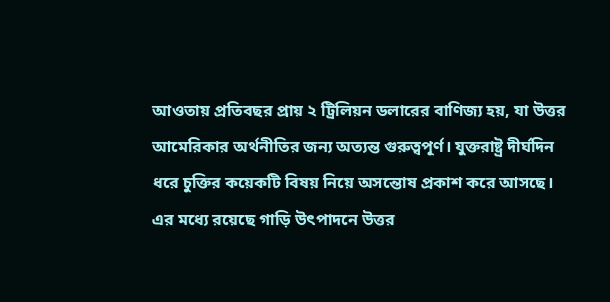আওতায় প্রতিবছর প্রায় ২ ট্রিলিয়ন ডলারের বাণিজ্য হয়, যা উত্তর আমেরিকার অর্থনীতির জন্য অত্যন্ত গুরুত্বপূর্ণ। যুক্তরাষ্ট্র দীর্ঘদিন ধরে চুক্তির কয়েকটি বিষয় নিয়ে অসন্তোষ প্রকাশ করে আসছে। এর মধ্যে রয়েছে গাড়ি উৎপাদনে উত্তর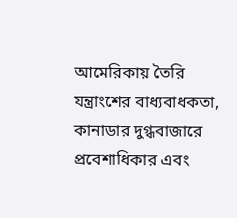আমেরিকায় তৈরি যন্ত্রাংশের বাধ্যবাধকতা, কানাডার দুগ্ধবাজারে প্রবেশাধিকার এবং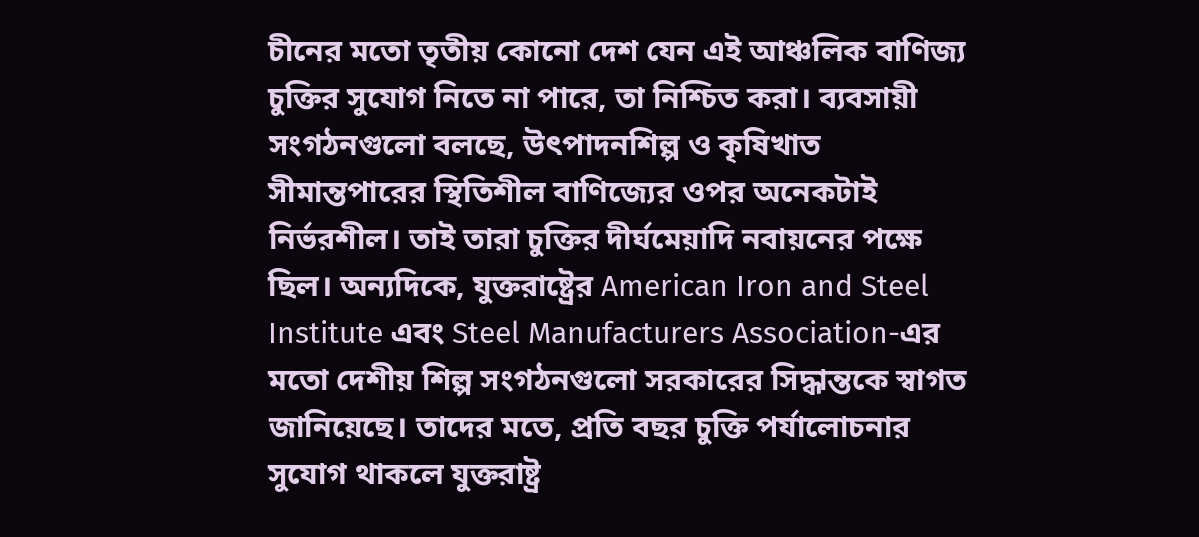চীনের মতো তৃতীয় কোনো দেশ যেন এই আঞ্চলিক বাণিজ্য চুক্তির সুযোগ নিতে না পারে, তা নিশ্চিত করা। ব্যবসায়ী সংগঠনগুলো বলছে, উৎপাদনশিল্প ও কৃষিখাত সীমান্তপারের স্থিতিশীল বাণিজ্যের ওপর অনেকটাই নির্ভরশীল। তাই তারা চুক্তির দীর্ঘমেয়াদি নবায়নের পক্ষে ছিল। অন্যদিকে, যুক্তরাষ্ট্রের American Iron and Steel Institute এবং Steel Manufacturers Association-এর মতো দেশীয় শিল্প সংগঠনগুলো সরকারের সিদ্ধান্তকে স্বাগত জানিয়েছে। তাদের মতে, প্রতি বছর চুক্তি পর্যালোচনার সুযোগ থাকলে যুক্তরাষ্ট্র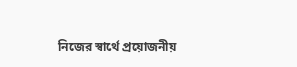নিজের স্বার্থে প্রয়োজনীয়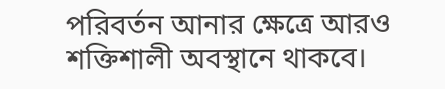পরিবর্তন আনার ক্ষেত্রে আরও শক্তিশালী অবস্থানে থাকবে।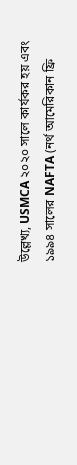উল্লেখ্য, USMCA ২০২০ সালে কার্যকর হয় এবং ১৯৯৪ সালের NAFTA (নর্থ আমেরিকান ফ্রি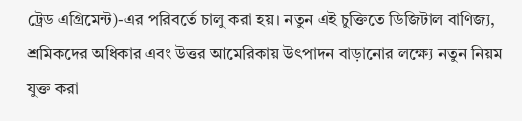ট্রেড এগ্রিমেন্ট)-এর পরিবর্তে চালু করা হয়। নতুন এই চুক্তিতে ডিজিটাল বাণিজ্য, শ্রমিকদের অধিকার এবং উত্তর আমেরিকায় উৎপাদন বাড়ানোর লক্ষ্যে নতুন নিয়ম যুক্ত করা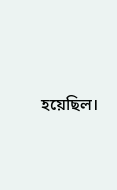হয়েছিল।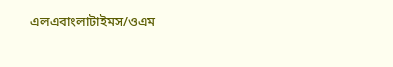এলএবাংলাটাইমস/ওএম